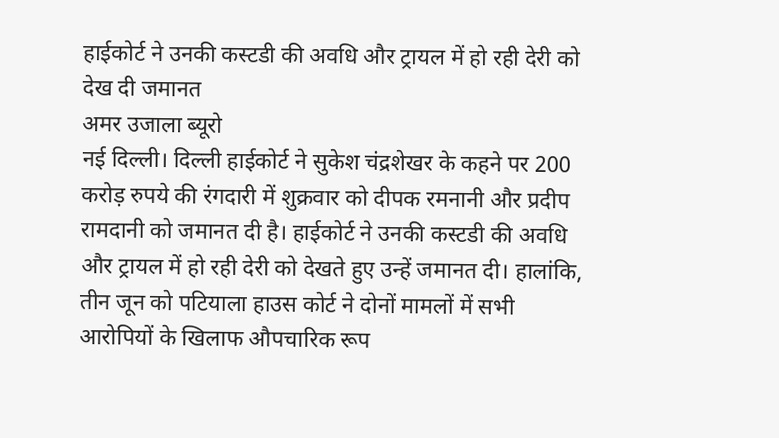हाईकोर्ट ने उनकी कस्टडी की अवधि और ट्रायल में हो रही देरी को देख दी जमानत
अमर उजाला ब्यूरो
नई दिल्ली। दिल्ली हाईकोर्ट ने सुकेश चंद्रशेखर के कहने पर 200 करोड़ रुपये की रंगदारी में शुक्रवार को दीपक रमनानी और प्रदीप रामदानी को जमानत दी है। हाईकोर्ट ने उनकी कस्टडी की अवधि और ट्रायल में हो रही देरी को देखते हुए उन्हें जमानत दी। हालांकि, तीन जून को पटियाला हाउस कोर्ट ने दोनों मामलों में सभी आरोपियों के खिलाफ औपचारिक रूप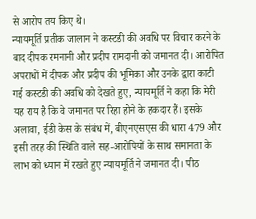से आरोप तय किए थे।
न्यायमूर्ति प्रतीक जालान ने कस्टडी की अवधि पर विचार करने के बाद दीपक रमनानी और प्रदीप रामदानी को जमानत दी। आरोपित अपराधों में दीपक और प्रदीप की भूमिका और उनके द्वारा काटी गई कस्टडी की अवधि को देखते हुए, न्यायमूर्ति ने कहा कि मेरी यह राय है कि वे जमानत पर रिहा होने के हकदार हैं। इसके अलावा, ईडी केस के संबंध में, बीएनएसएस की धारा 479 और इसी तरह की स्थिति वाले सह-आरोपियों के साथ समानता के लाभ को ध्यान में रखते हुए न्यायमूर्ति ने जमानत दी। पीठ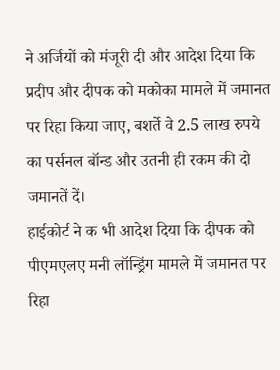ने अर्जियों को मंजूरी दी और आदेश दिया कि प्रदीप और दीपक को मकोका मामले में जमानत पर रिहा किया जाए, बशर्ते वे 2.5 लाख रुपये का पर्सनल बॉन्ड और उतनी ही रकम की दो जमानतें दें।
हाईकोर्ट ने क भी आदेश दिया कि दीपक को पीएमएलए मनी लॉन्ड्रिंग मामले में जमानत पर रिहा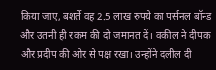किया जाए, बशर्ते वह 2.5 लाख रुपये का पर्सनल बॉन्ड और उतनी ही रकम की दो जमानत दें। वकील ने दीपक और प्रदीप की ओर से पक्ष रखा। उन्होंने दलील दी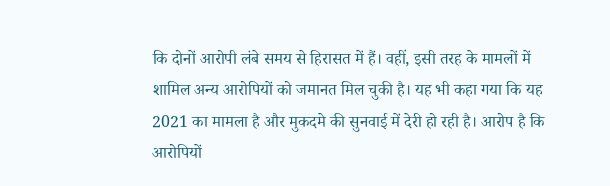कि दोनों आरोपी लंबे समय से हिरासत में हैं। वहीं, इसी तरह के मामलों में शामिल अन्य आरोपियों को जमानत मिल चुकी है। यह भी कहा गया कि यह 2021 का मामला है और मुकदमे की सुनवाई में देरी हो रही है। आरोप है कि आरोपियों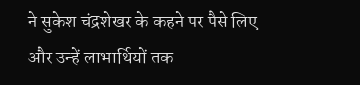ने सुकेश चंद्रशेखर के कहने पर पैसे लिए और उन्हें लाभार्थियों तक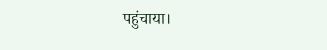पहुंचाया।